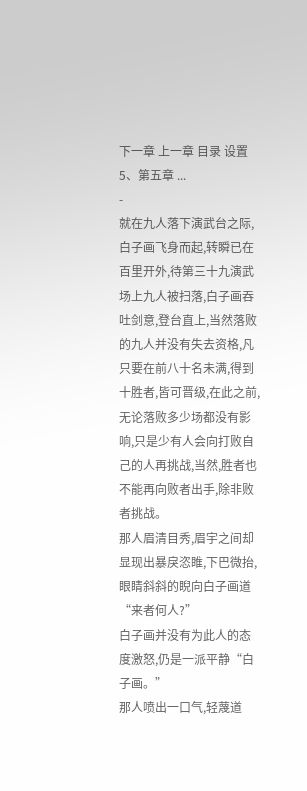下一章 上一章 目录 设置
5、第五章 ...
-
就在九人落下演武台之际,白子画飞身而起,转瞬已在百里开外,待第三十九演武场上九人被扫落,白子画吞吐剑意,登台直上,当然落败的九人并没有失去资格,凡只要在前八十名未满,得到十胜者,皆可晋级,在此之前,无论落败多少场都没有影响,只是少有人会向打败自己的人再挑战,当然,胜者也不能再向败者出手,除非败者挑战。
那人眉清目秀,眉宇之间却显现出暴戾恣睢,下巴微抬,眼睛斜斜的睨向白子画道“来者何人?”
白子画并没有为此人的态度激怒,仍是一派平静“白子画。”
那人喷出一口气,轻蔑道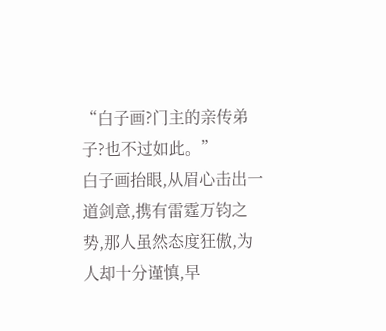“白子画?门主的亲传弟子?也不过如此。”
白子画抬眼,从眉心击出一道剑意,携有雷霆万钧之势,那人虽然态度狂傲,为人却十分谨慎,早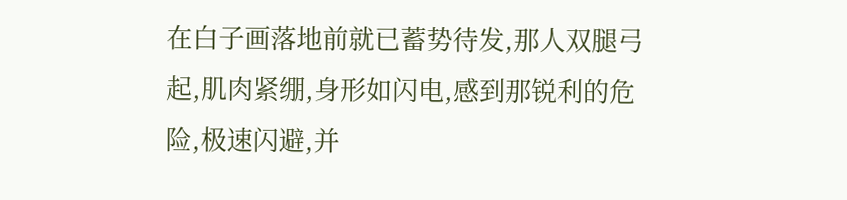在白子画落地前就已蓄势待发,那人双腿弓起,肌肉紧绷,身形如闪电,感到那锐利的危险,极速闪避,并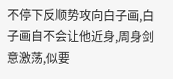不停下反顺势攻向白子画,白子画自不会让他近身,周身剑意激荡,似要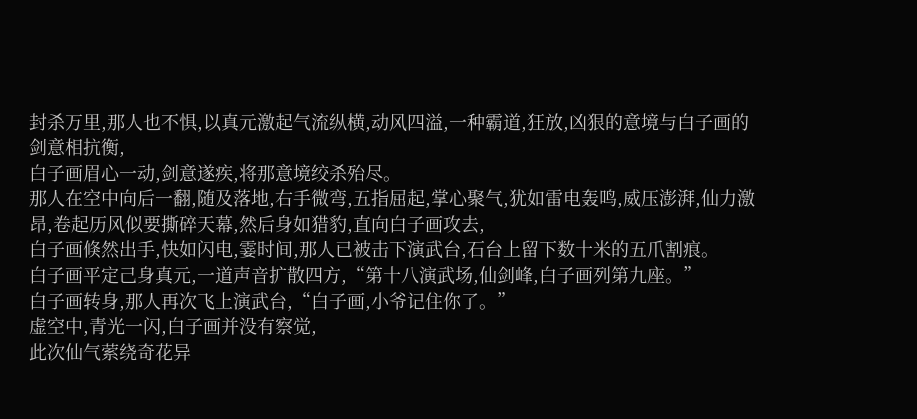封杀万里,那人也不惧,以真元激起气流纵横,动风四溢,一种霸道,狂放,凶狠的意境与白子画的剑意相抗衡,
白子画眉心一动,剑意遂疾,将那意境绞杀殆尽。
那人在空中向后一翻,随及落地,右手微弯,五指屈起,掌心聚气,犹如雷电轰鸣,威压澎湃,仙力激昂,卷起历风似要撕碎天幕,然后身如猎豹,直向白子画攻去,
白子画倏然出手,快如闪电,霎时间,那人已被击下演武台,石台上留下数十米的五爪割痕。
白子画平定己身真元,一道声音扩散四方,“第十八演武场,仙剑峰,白子画列第九座。”
白子画转身,那人再次飞上演武台,“白子画,小爷记住你了。”
虚空中,青光一闪,白子画并没有察觉,
此次仙气萦绕奇花异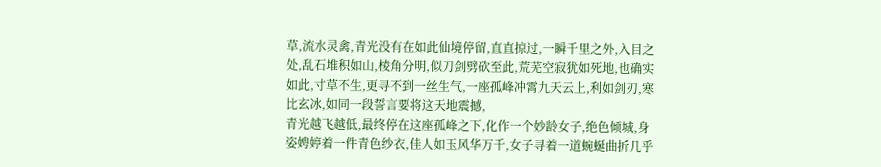草,流水灵禽,青光没有在如此仙境停留,直直掠过,一瞬千里之外,入目之处,乱石堆积如山,棱角分明,似刀剑劈砍至此,荒芜空寂犹如死地,也确实如此,寸草不生,更寻不到一丝生气,一座孤峰冲霄九天云上,利如剑刃,寒比玄冰,如同一段誓言要将这天地震撼,
青光越飞越低,最终停在这座孤峰之下,化作一个妙龄女子,绝色倾城,身姿娉婷着一件青色纱衣,佳人如玉风华万千,女子寻着一道蜿蜒曲折几乎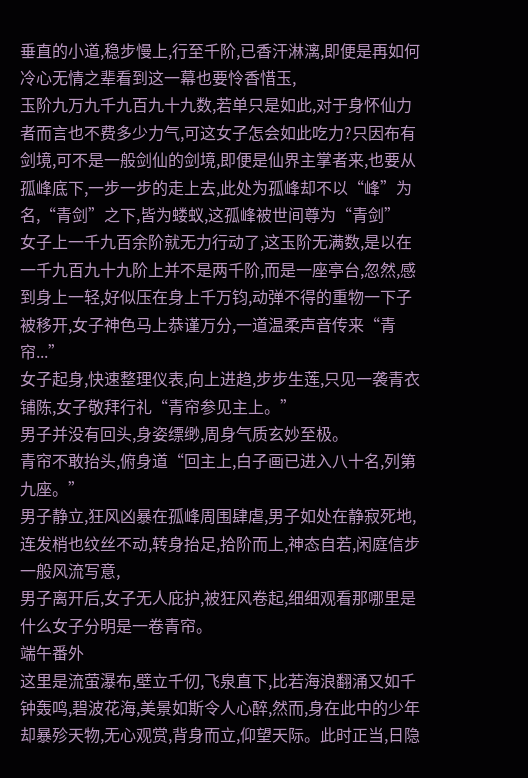垂直的小道,稳步慢上,行至千阶,已香汗淋漓,即便是再如何冷心无情之辈看到这一幕也要怜香惜玉,
玉阶九万九千九百九十九数,若单只是如此,对于身怀仙力者而言也不费多少力气,可这女子怎会如此吃力?只因布有剑境,可不是一般剑仙的剑境,即便是仙界主掌者来,也要从孤峰底下,一步一步的走上去,此处为孤峰却不以“峰”为名,“青剑”之下,皆为蝼蚁,这孤峰被世间尊为“青剑”
女子上一千九百余阶就无力行动了,这玉阶无满数,是以在一千九百九十九阶上并不是两千阶,而是一座亭台,忽然,感到身上一轻,好似压在身上千万钧,动弹不得的重物一下子被移开,女子神色马上恭谨万分,一道温柔声音传来“青帘...”
女子起身,快速整理仪表,向上进趋,步步生莲,只见一袭青衣铺陈,女子敬拜行礼“青帘参见主上。”
男子并没有回头,身姿缥缈,周身气质玄妙至极。
青帘不敢抬头,俯身道“回主上,白子画已进入八十名,列第九座。”
男子静立,狂风凶暴在孤峰周围肆虐,男子如处在静寂死地,连发梢也纹丝不动,转身抬足,拾阶而上,神态自若,闲庭信步一般风流写意,
男子离开后,女子无人庇护,被狂风卷起,细细观看那哪里是什么女子分明是一卷青帘。
端午番外
这里是流萤瀑布,壁立千仞,飞泉直下,比若海浪翻涌又如千钟轰鸣,碧波花海,美景如斯令人心醉,然而,身在此中的少年却暴殄天物,无心观赏,背身而立,仰望天际。此时正当,日隐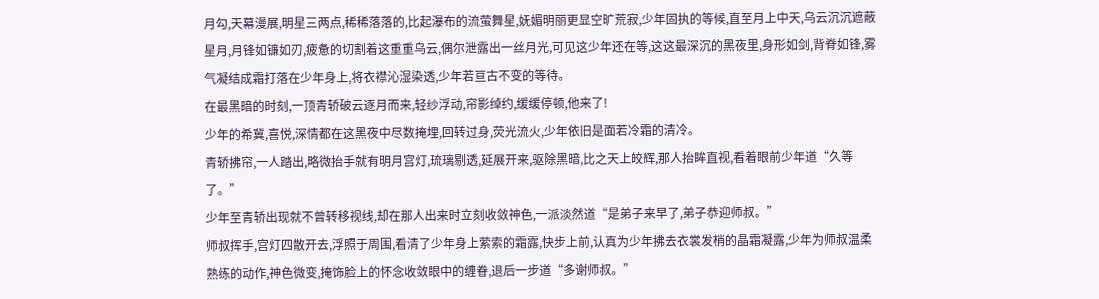月勾,天幕漫展,明星三两点,稀稀落落的,比起瀑布的流萤舞星,妩媚明丽更显空旷荒寂,少年固执的等候,直至月上中天,乌云沉沉遮蔽星月,月锋如镰如刃,疲惫的切割着这重重乌云,偶尔泄露出一丝月光,可见这少年还在等,这这最深沉的黑夜里,身形如剑,背脊如锋,雾气凝结成霜打落在少年身上,将衣襟沁湿染透,少年若亘古不变的等待。
在最黑暗的时刻,一顶青轿破云逐月而来,轻纱浮动,帘影绰约,缓缓停顿,他来了!
少年的希冀,喜悦,深情都在这黑夜中尽数掩埋,回转过身,荧光流火,少年依旧是面若冷霜的清冷。
青轿拂帘,一人踏出,略微抬手就有明月宫灯,琉璃剔透,延展开来,驱除黑暗,比之天上皎辉,那人抬眸直视,看着眼前少年道“久等了。”
少年至青轿出现就不曾转移视线,却在那人出来时立刻收敛神色,一派淡然道“是弟子来早了,弟子恭迎师叔。”
师叔挥手,宫灯四散开去,浮照于周围,看清了少年身上萦索的霜露,快步上前,认真为少年拂去衣裳发梢的晶霜凝露,少年为师叔温柔熟练的动作,神色微变,掩饰脸上的怀念收敛眼中的缠眷,退后一步道“多谢师叔。”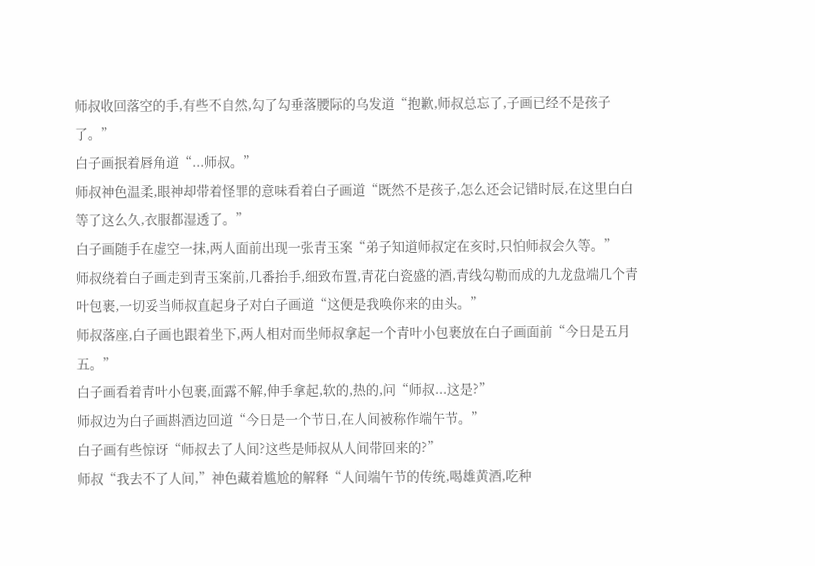师叔收回落空的手,有些不自然,勾了勾垂落腰际的乌发道“抱歉,师叔总忘了,子画已经不是孩子了。”
白子画抿着唇角道“...师叔。”
师叔神色温柔,眼神却带着怪罪的意味看着白子画道“既然不是孩子,怎么还会记错时辰,在这里白白等了这么久,衣服都湿透了。”
白子画随手在虚空一抹,两人面前出现一张青玉案“弟子知道师叔定在亥时,只怕师叔会久等。”
师叔绕着白子画走到青玉案前,几番抬手,细致布置,青花白瓷盛的酒,青线勾勒而成的九龙盘端几个青叶包裹,一切妥当师叔直起身子对白子画道“这便是我唤你来的由头。”
师叔落座,白子画也跟着坐下,两人相对而坐师叔拿起一个青叶小包裹放在白子画面前“今日是五月五。”
白子画看着青叶小包裹,面露不解,伸手拿起,软的,热的,问“师叔...这是?”
师叔边为白子画斟酒边回道“今日是一个节日,在人间被称作端午节。”
白子画有些惊讶“师叔去了人间?这些是师叔从人间带回来的?”
师叔“我去不了人间,”神色藏着尴尬的解释“人间端午节的传统,喝雄黄酒,吃种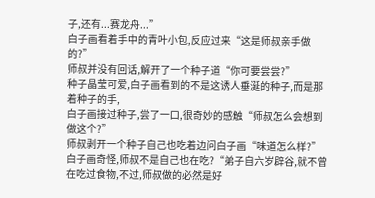子,还有...赛龙舟...”
白子画看着手中的青叶小包,反应过来“这是师叔亲手做的?”
师叔并没有回话,解开了一个种子道“你可要尝尝?”
种子晶莹可爱,白子画看到的不是这诱人垂涎的种子,而是那着种子的手,
白子画接过种子,尝了一口,很奇妙的感触“师叔怎么会想到做这个?”
师叔剥开一个种子自己也吃着边问白子画“味道怎么样?”
白子画奇怪,师叔不是自己也在吃?“弟子自六岁辟谷,就不曾在吃过食物,不过,师叔做的必然是好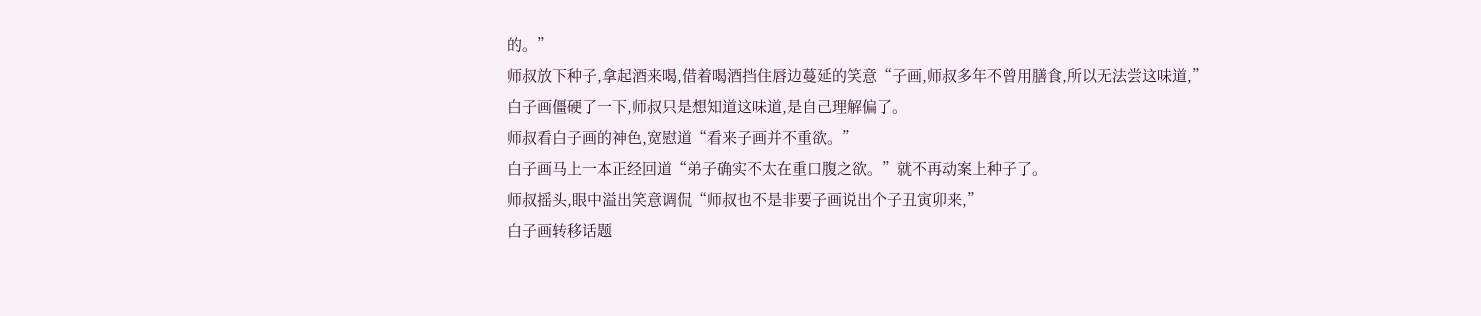的。”
师叔放下种子,拿起酒来喝,借着喝酒挡住唇边蔓延的笑意“子画,师叔多年不曾用膳食,所以无法尝这味道,”
白子画僵硬了一下,师叔只是想知道这味道,是自己理解偏了。
师叔看白子画的神色,宽慰道“看来子画并不重欲。”
白子画马上一本正经回道“弟子确实不太在重口腹之欲。”就不再动案上种子了。
师叔摇头,眼中溢出笑意调侃“师叔也不是非要子画说出个子丑寅卯来,”
白子画转移话题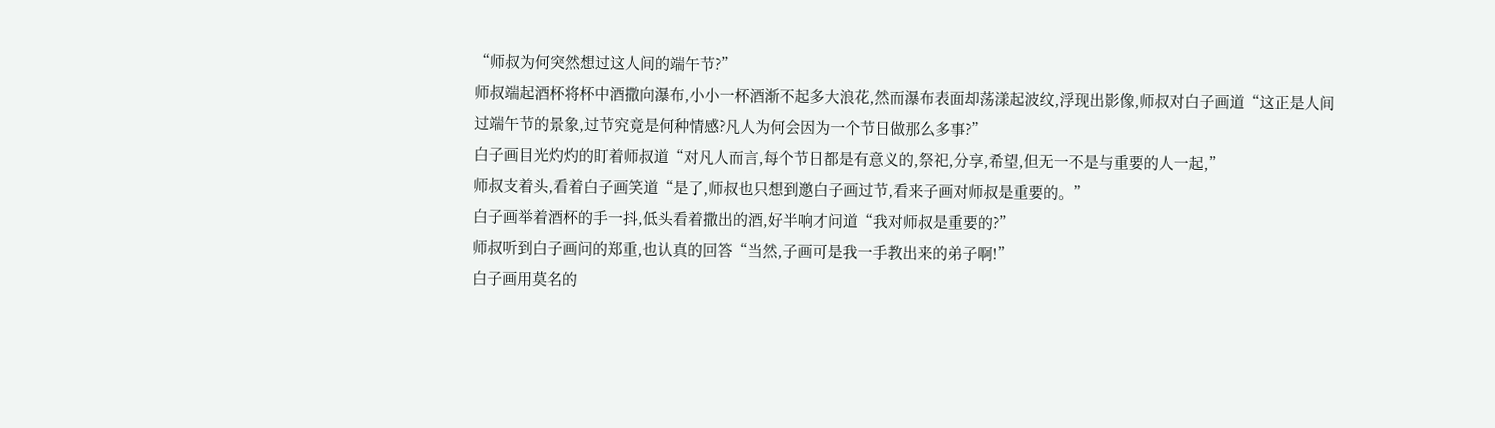“师叔为何突然想过这人间的端午节?”
师叔端起酒杯将杯中酒撒向瀑布,小小一杯酒渐不起多大浪花,然而瀑布表面却荡漾起波纹,浮现出影像,师叔对白子画道“这正是人间过端午节的景象,过节究竟是何种情感?凡人为何会因为一个节日做那么多事?”
白子画目光灼灼的盯着师叔道“对凡人而言,每个节日都是有意义的,祭祀,分享,希望,但无一不是与重要的人一起,”
师叔支着头,看着白子画笑道“是了,师叔也只想到邀白子画过节,看来子画对师叔是重要的。”
白子画举着酒杯的手一抖,低头看着撒出的酒,好半响才问道“我对师叔是重要的?”
师叔听到白子画问的郑重,也认真的回答“当然,子画可是我一手教出来的弟子啊!”
白子画用莫名的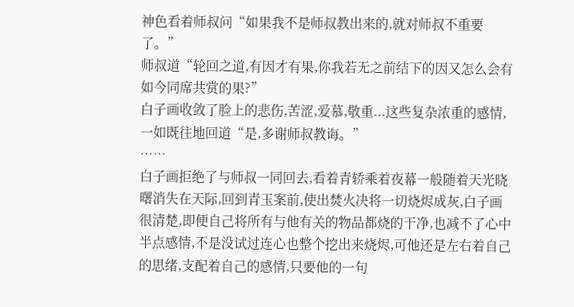神色看着师叔问“如果我不是师叔教出来的,就对师叔不重要了。”
师叔道“轮回之道,有因才有果,你我若无之前结下的因又怎么会有如今同席共赏的果?”
白子画收敛了脸上的悲伤,苦涩,爱慕,敬重...这些复杂浓重的感情,一如既往地回道“是,多谢师叔教诲。”
……
白子画拒绝了与师叔一同回去,看着青轿乘着夜幕一般随着天光晓曙消失在天际,回到青玉案前,使出焚火决将一切烧烬成灰,白子画很清楚,即便自己将所有与他有关的物品都烧的干净,也减不了心中半点感情,不是没试过连心也整个挖出来烧烬,可他还是左右着自己的思绪,支配着自己的感情,只要他的一句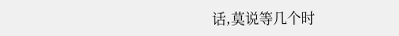话,莫说等几个时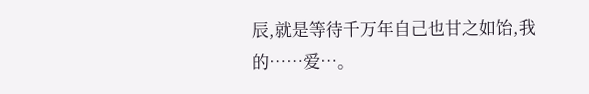辰,就是等待千万年自己也甘之如饴,我的……爱…。